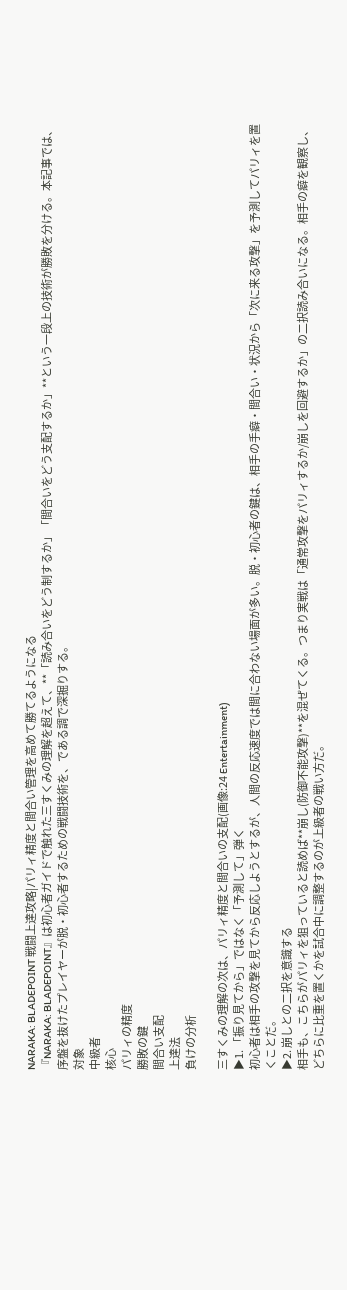NARAKA: BLADEPOINT 戦闘上達攻略|パリィ精度と間合い管理を高めて勝てるようになる
『NARAKA: BLADEPOINT』は初心者ガイドで触れた三すくみの理解を超えて、**「読み合いをどう制するか」「間合いをどう支配するか」**という一段上の技術が勝敗を分ける。本記事では、序盤を抜けたプレイヤーが脱・初心者するための戦闘技術を、である調で深掘りする。
対象
中級者
核心
パリィの精度
勝敗の鍵
間合い支配
上達法
負けの分析

三すくみの理解の次は、パリィ精度と間合いの支配(画像:24 Entertainment)
▶1. 「振り見てから」ではなく「予測して」弾く
初心者は相手の攻撃を見てから反応しようとするが、人間の反応速度では間に合わない場面が多い。脱・初心者の鍵は、相手の手癖・間合い・状況から「次に来る攻撃」を予測してパリィを置くことだ。
▶2. 崩しとの二択を意識する
相手も、こちらがパリィを狙っていると読めば**崩し(防御不能攻撃)**を混ぜてくる。つまり実戦は「通常攻撃をパリィするか/崩しを回避するか」の二択読み合いになる。相手の癖を観察し、どちらに比重を置くかを試合中に調整するのが上級者の戦い方だ。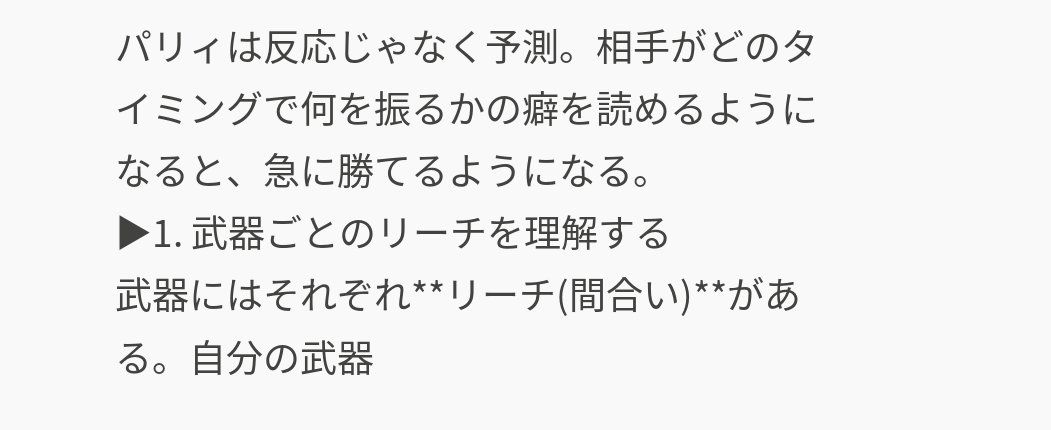パリィは反応じゃなく予測。相手がどのタイミングで何を振るかの癖を読めるようになると、急に勝てるようになる。
▶1. 武器ごとのリーチを理解する
武器にはそれぞれ**リーチ(間合い)**がある。自分の武器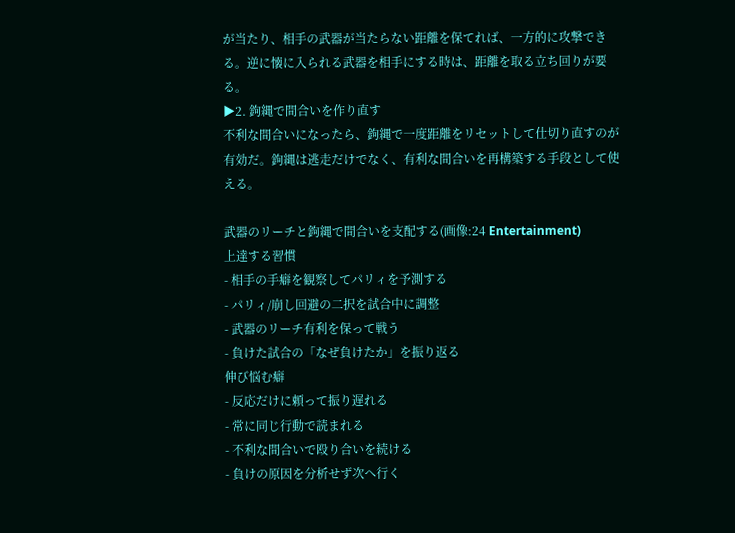が当たり、相手の武器が当たらない距離を保てれば、一方的に攻撃できる。逆に懐に入られる武器を相手にする時は、距離を取る立ち回りが要る。
▶2. 鉤縄で間合いを作り直す
不利な間合いになったら、鉤縄で一度距離をリセットして仕切り直すのが有効だ。鉤縄は逃走だけでなく、有利な間合いを再構築する手段として使える。

武器のリーチと鉤縄で間合いを支配する(画像:24 Entertainment)
上達する習慣
- 相手の手癖を観察してパリィを予測する
- パリィ/崩し回避の二択を試合中に調整
- 武器のリーチ有利を保って戦う
- 負けた試合の「なぜ負けたか」を振り返る
伸び悩む癖
- 反応だけに頼って振り遅れる
- 常に同じ行動で読まれる
- 不利な間合いで殴り合いを続ける
- 負けの原因を分析せず次へ行く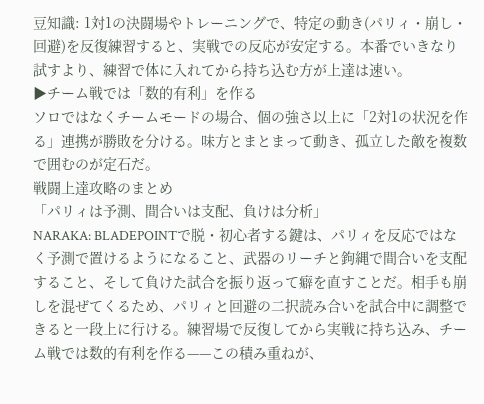豆知識: 1対1の決闘場やトレーニングで、特定の動き(パリィ・崩し・回避)を反復練習すると、実戦での反応が安定する。本番でいきなり試すより、練習で体に入れてから持ち込む方が上達は速い。
▶チーム戦では「数的有利」を作る
ソロではなくチームモードの場合、個の強さ以上に「2対1の状況を作る」連携が勝敗を分ける。味方とまとまって動き、孤立した敵を複数で囲むのが定石だ。
戦闘上達攻略のまとめ
「パリィは予測、間合いは支配、負けは分析」
NARAKA: BLADEPOINTで脱・初心者する鍵は、パリィを反応ではなく予測で置けるようになること、武器のリーチと鉤縄で間合いを支配すること、そして負けた試合を振り返って癖を直すことだ。相手も崩しを混ぜてくるため、パリィと回避の二択読み合いを試合中に調整できると一段上に行ける。練習場で反復してから実戦に持ち込み、チーム戦では数的有利を作る——この積み重ねが、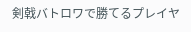剣戟バトロワで勝てるプレイヤ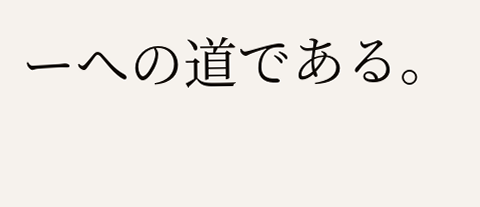ーへの道である。